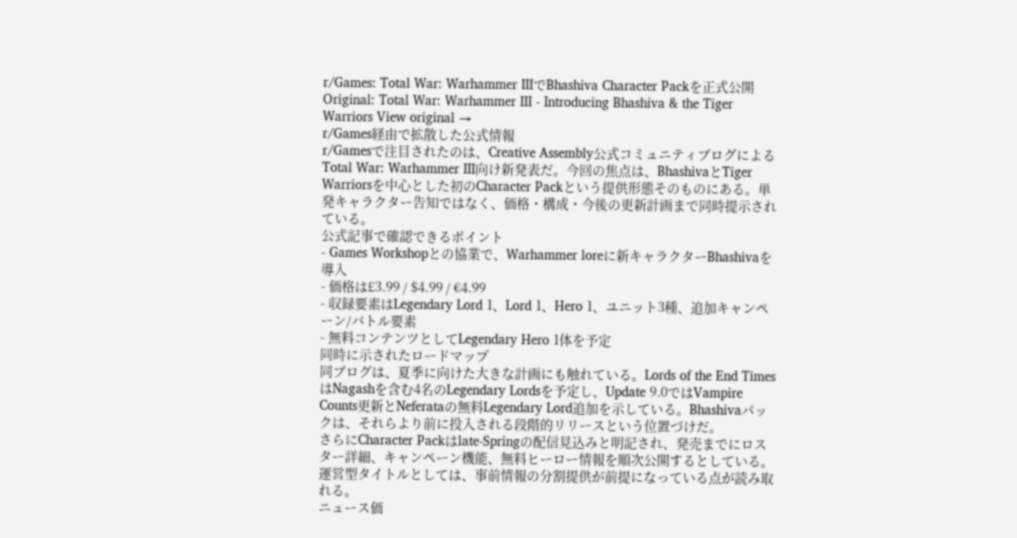r/Games: Total War: Warhammer IIIでBhashiva Character Packを正式公開
Original: Total War: Warhammer III - Introducing Bhashiva & the Tiger Warriors View original →
r/Games経由で拡散した公式情報
r/Gamesで注目されたのは、Creative Assembly公式コミュニティブログによるTotal War: Warhammer III向け新発表だ。今回の焦点は、BhashivaとTiger Warriorsを中心とした初のCharacter Packという提供形態そのものにある。単発キャラクター告知ではなく、価格・構成・今後の更新計画まで同時提示されている。
公式記事で確認できるポイント
- Games Workshopとの協業で、Warhammer loreに新キャラクターBhashivaを導入
- 価格は£3.99 / $4.99 / €4.99
- 収録要素はLegendary Lord 1、Lord 1、Hero 1、ユニット3種、追加キャンペーン/バトル要素
- 無料コンテンツとしてLegendary Hero 1体を予定
同時に示されたロードマップ
同ブログは、夏季に向けた大きな計画にも触れている。Lords of the End TimesはNagashを含む4名のLegendary Lordsを予定し、Update 9.0ではVampire Counts更新とNeferataの無料Legendary Lord追加を示している。Bhashivaパックは、それらより前に投入される段階的リリースという位置づけだ。
さらにCharacter Packはlate-Springの配信見込みと明記され、発売までにロスター詳細、キャンペーン機能、無料ヒーロー情報を順次公開するとしている。運営型タイトルとしては、事前情報の分割提供が前提になっている点が読み取れる。
ニュース価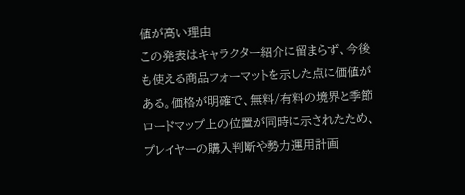値が高い理由
この発表はキャラクター紹介に留まらず、今後も使える商品フォーマットを示した点に価値がある。価格が明確で、無料/有料の境界と季節ロードマップ上の位置が同時に示されたため、プレイヤーの購入判断や勢力運用計画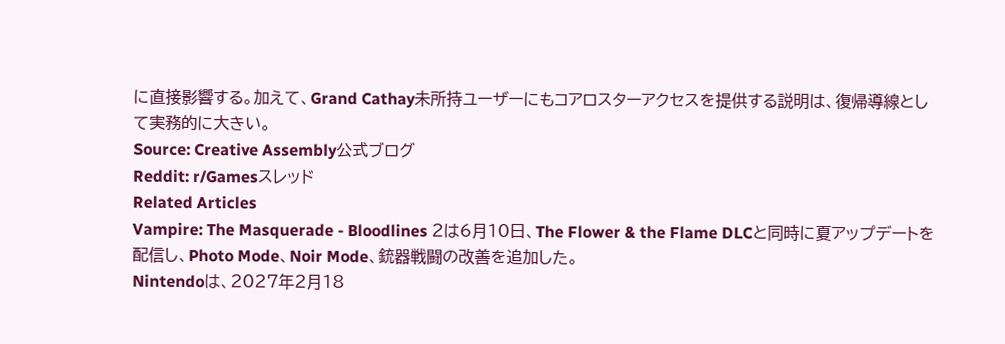に直接影響する。加えて、Grand Cathay未所持ユーザーにもコアロスターアクセスを提供する説明は、復帰導線として実務的に大きい。
Source: Creative Assembly公式ブログ
Reddit: r/Gamesスレッド
Related Articles
Vampire: The Masquerade - Bloodlines 2は6月10日、The Flower & the Flame DLCと同時に夏アップデートを配信し、Photo Mode、Noir Mode、銃器戦闘の改善を追加した。
Nintendoは、2027年2月18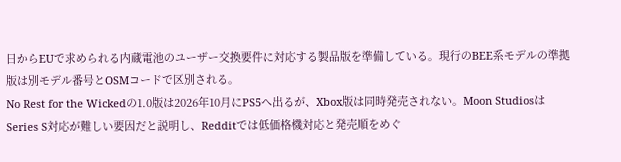日からEUで求められる内蔵電池のユーザー交換要件に対応する製品版を準備している。現行のBEE系モデルの準拠版は別モデル番号とOSMコードで区別される。
No Rest for the Wickedの1.0版は2026年10月にPS5へ出るが、Xbox版は同時発売されない。Moon StudiosはSeries S対応が難しい要因だと説明し、Redditでは低価格機対応と発売順をめぐ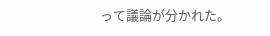って議論が分かれた。